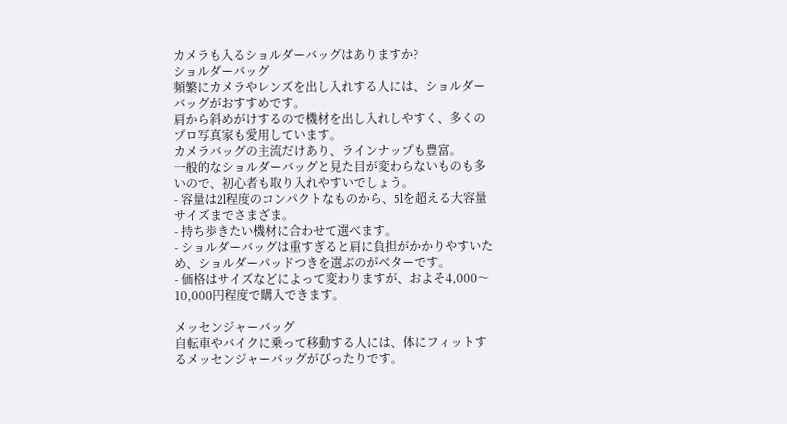カメラも入るショルダーバッグはありますか?
ショルダーバッグ
頻繁にカメラやレンズを出し入れする人には、ショルダーバッグがおすすめです。
肩から斜めがけするので機材を出し入れしやすく、多くのプロ写真家も愛用しています。
カメラバッグの主流だけあり、ラインナップも豊富。
一般的なショルダーバッグと見た目が変わらないものも多いので、初心者も取り入れやすいでしょう。
- 容量は2l程度のコンパクトなものから、5lを超える大容量サイズまでさまざま。
- 持ち歩きたい機材に合わせて選べます。
- ショルダーバッグは重すぎると肩に負担がかかりやすいため、ショルダーパッドつきを選ぶのがベターです。
- 価格はサイズなどによって変わりますが、およそ4,000〜10,000円程度で購入できます。

メッセンジャーバッグ
自転車やバイクに乗って移動する人には、体にフィットするメッセンジャーバッグがぴったりです。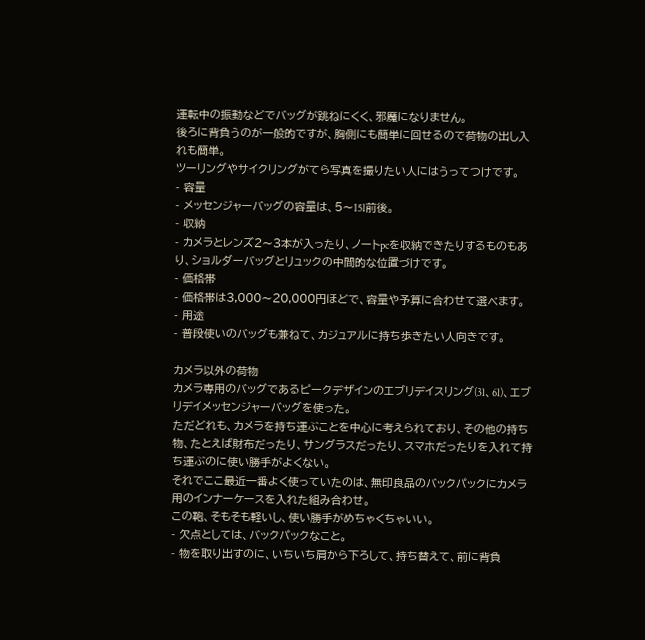運転中の振動などでバッグが跳ねにくく、邪魔になりません。
後ろに背負うのが一般的ですが、胸側にも簡単に回せるので荷物の出し入れも簡単。
ツーリングやサイクリングがてら写真を撮りたい人にはうってつけです。
- 容量
- メッセンジャーバッグの容量は、5〜15l前後。
- 収納
- カメラとレンズ2〜3本が入ったり、ノートpcを収納できたりするものもあり、ショルダーバッグとリュックの中間的な位置づけです。
- 価格帯
- 価格帯は3,000〜20,000円ほどで、容量や予算に合わせて選べます。
- 用途
- 普段使いのバッグも兼ねて、カジュアルに持ち歩きたい人向きです。

カメラ以外の荷物
カメラ専用のバッグであるピークデザインのエブリデイスリング(3l、6l)、エブリデイメッセンジャーバッグを使った。
ただどれも、カメラを持ち運ぶことを中心に考えられており、その他の持ち物、たとえば財布だったり、サングラスだったり、スマホだったりを入れて持ち運ぶのに使い勝手がよくない。
それでここ最近一番よく使っていたのは、無印良品のバックパックにカメラ用のインナーケースを入れた組み合わせ。
この鞄、そもそも軽いし、使い勝手がめちゃくちゃいい。
- 欠点としては、バックパックなこと。
- 物を取り出すのに、いちいち肩から下ろして、持ち替えて、前に背負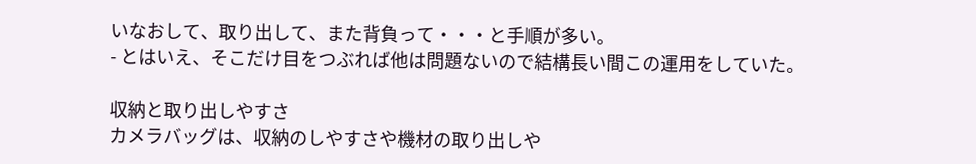いなおして、取り出して、また背負って・・・と手順が多い。
- とはいえ、そこだけ目をつぶれば他は問題ないので結構長い間この運用をしていた。

収納と取り出しやすさ
カメラバッグは、収納のしやすさや機材の取り出しや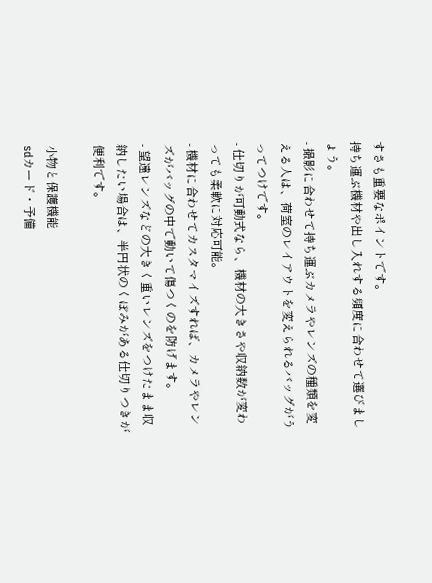すさも重要なポイントです。
持ち運ぶ機材や出し入れする頻度に合わせて選びましょう。
- 撮影に合わせて持ち運ぶカメラやレンズの種類を変える人は、荷室のレイアウトを変えられるバッグがうってつけです。
- 仕切りが可動式なら、機材の大きさや収納数が変わっても柔軟に対応可能。
- 機材に合わせてカスタマイズすれば、カメラやレンズがバッグの中で動いて傷つくのを防げます。
- 望遠レンズなどの大きく重いレンズをつけたまま収納したい場合は、半円状のくぼみがある仕切りつきが便利です。

小物と保護機能
sdカード・予備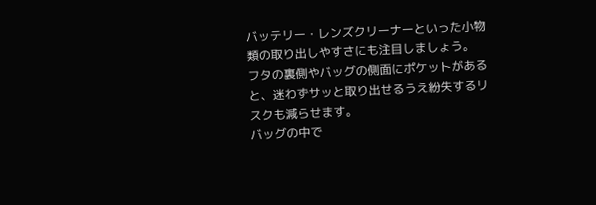バッテリー・レンズクリーナーといった小物類の取り出しやすさにも注目しましょう。
フタの裏側やバッグの側面にポケットがあると、迷わずサッと取り出せるうえ紛失するリスクも減らせます。
バッグの中で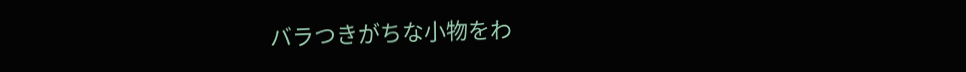バラつきがちな小物をわ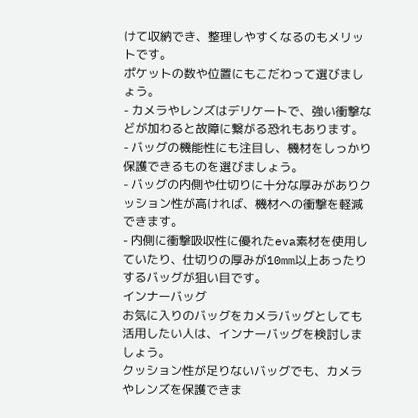けて収納でき、整理しやすくなるのもメリットです。
ポケットの数や位置にもこだわって選びましょう。
- カメラやレンズはデリケートで、強い衝撃などが加わると故障に繋がる恐れもあります。
- バッグの機能性にも注目し、機材をしっかり保護できるものを選びましょう。
- バッグの内側や仕切りに十分な厚みがありクッション性が高ければ、機材への衝撃を軽減できます。
- 内側に衝撃吸収性に優れたeva素材を使用していたり、仕切りの厚みが10mm以上あったりするバッグが狙い目です。
インナーバッグ
お気に入りのバッグをカメラバッグとしても活用したい人は、インナーバッグを検討しましょう。
クッション性が足りないバッグでも、カメラやレンズを保護できま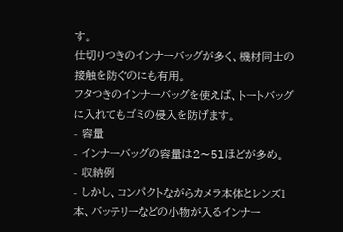す。
仕切りつきのインナーバッグが多く、機材同士の接触を防ぐのにも有用。
フタつきのインナーバッグを使えば、トートバッグに入れてもゴミの侵入を防げます。
- 容量
- インナーバッグの容量は2〜5lほどが多め。
- 収納例
- しかし、コンパクトながらカメラ本体とレンズ1本、バッテリーなどの小物が入るインナー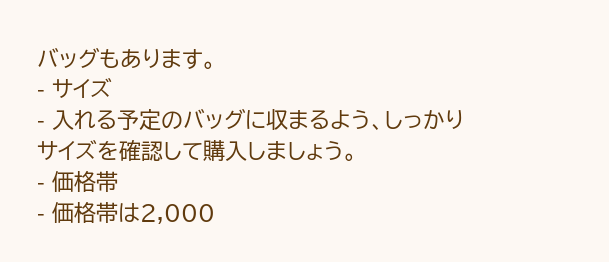バッグもあります。
- サイズ
- 入れる予定のバッグに収まるよう、しっかりサイズを確認して購入しましょう。
- 価格帯
- 価格帯は2,000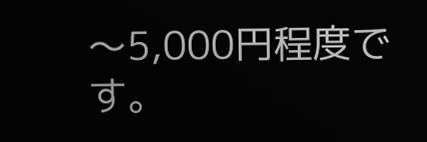〜5,000円程度です。